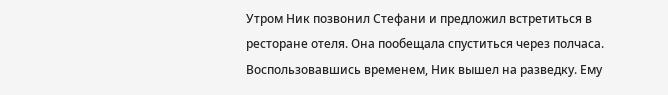Утром Ник позвонил Стефани и предложил встретиться в ресторане отеля. Она пообещала спуститься через полчаса. Воспользовавшись временем, Ник вышел на разведку. Ему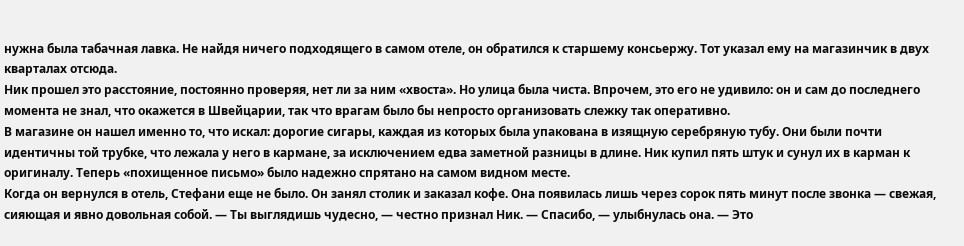нужна была табачная лавка. Не найдя ничего подходящего в самом отеле, он обратился к старшему консьержу. Тот указал ему на магазинчик в двух кварталах отсюда.
Ник прошел это расстояние, постоянно проверяя, нет ли за ним «хвоста». Но улица была чиста. Впрочем, это его не удивило: он и сам до последнего момента не знал, что окажется в Швейцарии, так что врагам было бы непросто организовать слежку так оперативно.
В магазине он нашел именно то, что искал: дорогие сигары, каждая из которых была упакована в изящную серебряную тубу. Они были почти идентичны той трубке, что лежала у него в кармане, за исключением едва заметной разницы в длине. Ник купил пять штук и сунул их в карман к оригиналу. Теперь «похищенное письмо» было надежно спрятано на самом видном месте.
Когда он вернулся в отель, Стефани еще не было. Он занял столик и заказал кофе. Она появилась лишь через сорок пять минут после звонка — свежая, сияющая и явно довольная собой. — Ты выглядишь чудесно, — честно признал Ник. — Спасибо, — улыбнулась она. — Это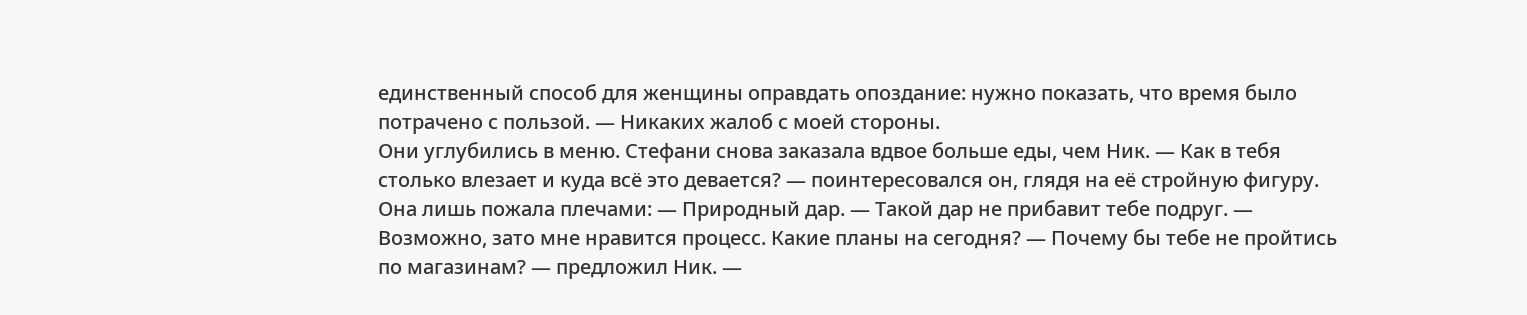единственный способ для женщины оправдать опоздание: нужно показать, что время было потрачено с пользой. — Никаких жалоб с моей стороны.
Они углубились в меню. Стефани снова заказала вдвое больше еды, чем Ник. — Как в тебя столько влезает и куда всё это девается? — поинтересовался он, глядя на её стройную фигуру. Она лишь пожала плечами: — Природный дар. — Такой дар не прибавит тебе подруг. — Возможно, зато мне нравится процесс. Какие планы на сегодня? — Почему бы тебе не пройтись по магазинам? — предложил Ник. —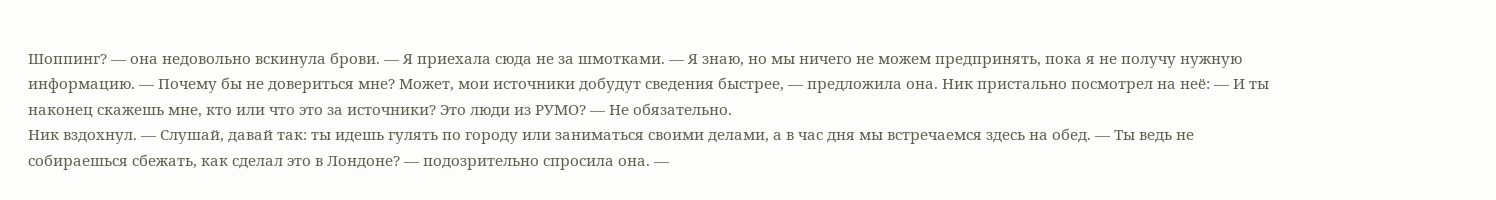Шоппинг? — она недовольно вскинула брови. — Я приехала сюда не за шмотками. — Я знаю, но мы ничего не можем предпринять, пока я не получу нужную информацию. — Почему бы не довериться мне? Может, мои источники добудут сведения быстрее, — предложила она. Ник пристально посмотрел на неё: — И ты наконец скажешь мне, кто или что это за источники? Это люди из РУМО? — Не обязательно.
Ник вздохнул. — Слушай, давай так: ты идешь гулять по городу или заниматься своими делами, а в час дня мы встречаемся здесь на обед. — Ты ведь не собираешься сбежать, как сделал это в Лондоне? — подозрительно спросила она. —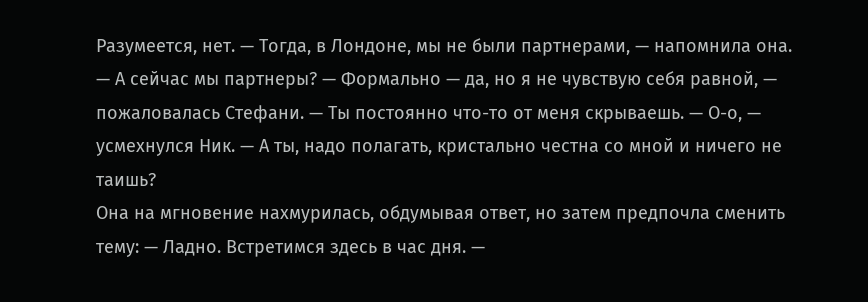Разумеется, нет. — Тогда, в Лондоне, мы не были партнерами, — напомнила она. — А сейчас мы партнеры? — Формально — да, но я не чувствую себя равной, — пожаловалась Стефани. — Ты постоянно что-то от меня скрываешь. — О-о, — усмехнулся Ник. — А ты, надо полагать, кристально честна со мной и ничего не таишь?
Она на мгновение нахмурилась, обдумывая ответ, но затем предпочла сменить тему: — Ладно. Встретимся здесь в час дня. —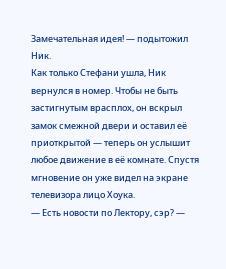Замечательная идея! — подытожил Ник.
Как только Стефани ушла, Ник вернулся в номер. Чтобы не быть застигнутым врасплох, он вскрыл замок смежной двери и оставил её приоткрытой — теперь он услышит любое движение в её комнате. Спустя мгновение он уже видел на экране телевизора лицо Хоука.
— Есть новости по Лектору, сэр? —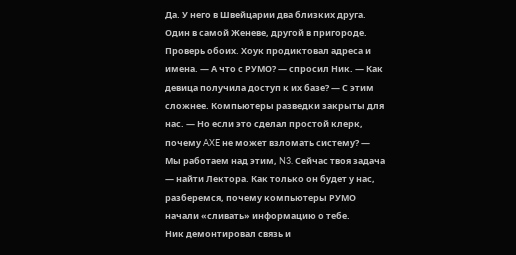Да. У него в Швейцарии два близких друга. Один в самой Женеве, другой в пригороде. Проверь обоих. Хоук продиктовал адреса и имена. — А что с РУМО? — спросил Ник. — Как девица получила доступ к их базе? — С этим сложнее. Компьютеры разведки закрыты для нас. — Но если это сделал простой клерк, почему AXE не может взломать систему? — Мы работаем над этим, N3. Сейчас твоя задача — найти Лектора. Как только он будет у нас, разберемся, почему компьютеры РУМО начали «сливать» информацию о тебе.
Ник демонтировал связь и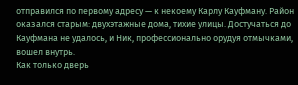отправился по первому адресу — к некоему Карлу Кауфману. Район оказался старым: двухэтажные дома, тихие улицы. Достучаться до Кауфмана не удалось, и Ник, профессионально орудуя отмычками, вошел внутрь.
Как только дверь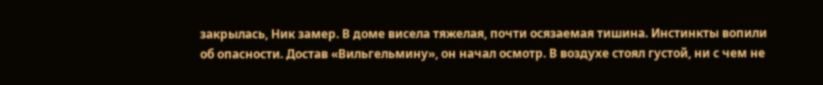закрылась, Ник замер. В доме висела тяжелая, почти осязаемая тишина. Инстинкты вопили об опасности. Достав «Вильгельмину», он начал осмотр. В воздухе стоял густой, ни с чем не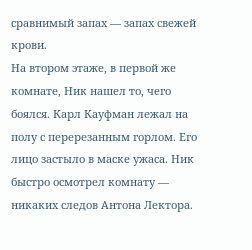сравнимый запах — запах свежей крови.
На втором этаже, в первой же комнате, Ник нашел то, чего боялся. Карл Кауфман лежал на полу с перерезанным горлом. Его лицо застыло в маске ужаса. Ник быстро осмотрел комнату — никаких следов Антона Лектора.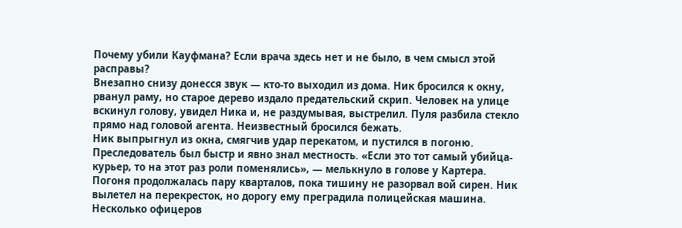Почему убили Кауфмана? Если врача здесь нет и не было, в чем смысл этой расправы?
Внезапно снизу донесся звук — кто-то выходил из дома. Ник бросился к окну, рванул раму, но старое дерево издало предательский скрип. Человек на улице вскинул голову, увидел Ника и, не раздумывая, выстрелил. Пуля разбила стекло прямо над головой агента. Неизвестный бросился бежать.
Ник выпрыгнул из окна, смягчив удар перекатом, и пустился в погоню. Преследователь был быстр и явно знал местность. «Если это тот самый убийца-курьер, то на этот раз роли поменялись», — мелькнуло в голове у Картера.
Погоня продолжалась пару кварталов, пока тишину не разорвал вой сирен. Ник вылетел на перекресток, но дорогу ему преградила полицейская машина. Несколько офицеров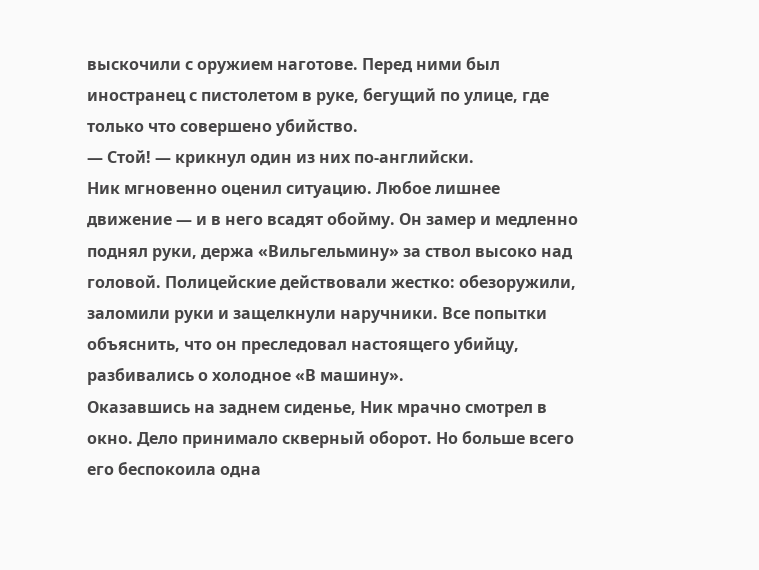выскочили с оружием наготове. Перед ними был иностранец с пистолетом в руке, бегущий по улице, где только что совершено убийство.
— Стой! — крикнул один из них по-английски.
Ник мгновенно оценил ситуацию. Любое лишнее движение — и в него всадят обойму. Он замер и медленно поднял руки, держа «Вильгельмину» за ствол высоко над головой. Полицейские действовали жестко: обезоружили, заломили руки и защелкнули наручники. Все попытки объяснить, что он преследовал настоящего убийцу, разбивались о холодное «В машину».
Оказавшись на заднем сиденье, Ник мрачно смотрел в окно. Дело принимало скверный оборот. Но больше всего его беспокоила одна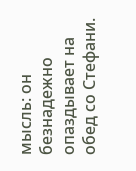мысль: он безнадежно опаздывает на обед со Стефани.